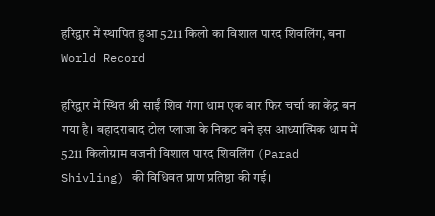हरिद्वार में स्थापित हुआ 5211 किलो का विशाल पारद शिवलिंग, बना World Record

हरिद्वार में स्थित श्री साईं शिव गंगा धाम एक बार फिर चर्चा का केंद्र बन गया है। बहादराबाद टोल प्लाजा के निकट बने इस आध्यात्मिक धाम में 5211 किलोग्राम वजनी विशाल पारद शिवलिंग (Parad Shivling) की विधिवत प्राण प्रतिष्ठा की गई।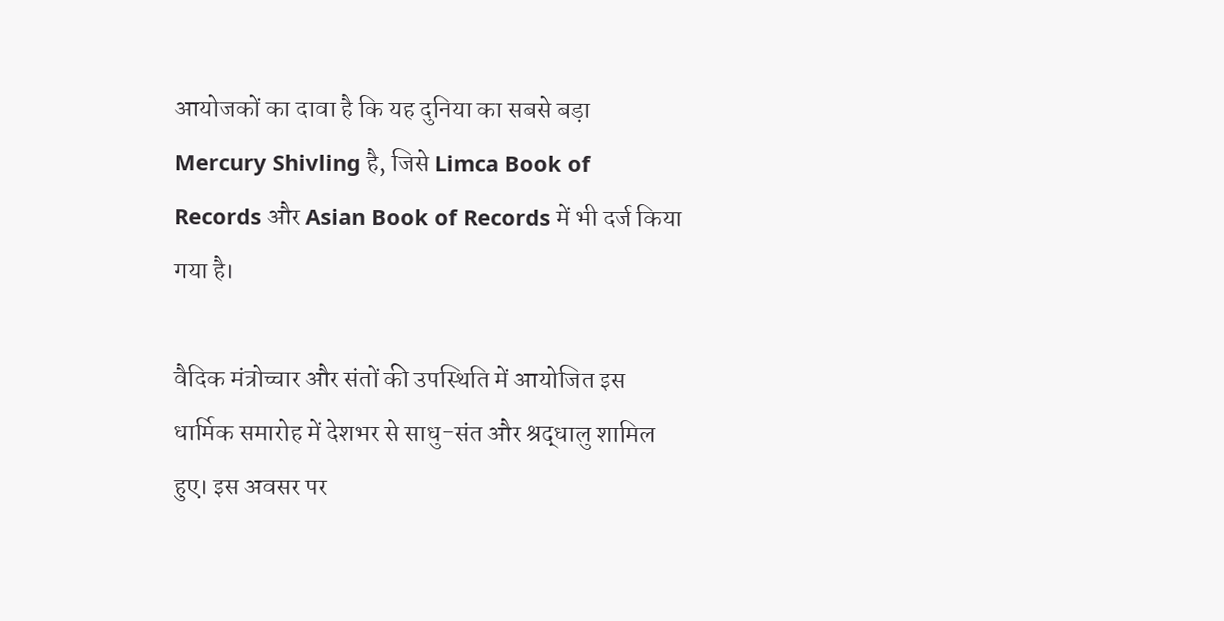आयोजकों का दावा है कि यह दुनिया का सबसे बड़ा Mercury Shivling है, जिसे Limca Book of Records और Asian Book of Records में भी दर्ज किया गया है।

वैदिक मंत्रोच्चार और संतों की उपस्थिति में आयोजित इस धार्मिक समारोह में देशभर से साधु-संत और श्रद्धालु शामिल हुए। इस अवसर पर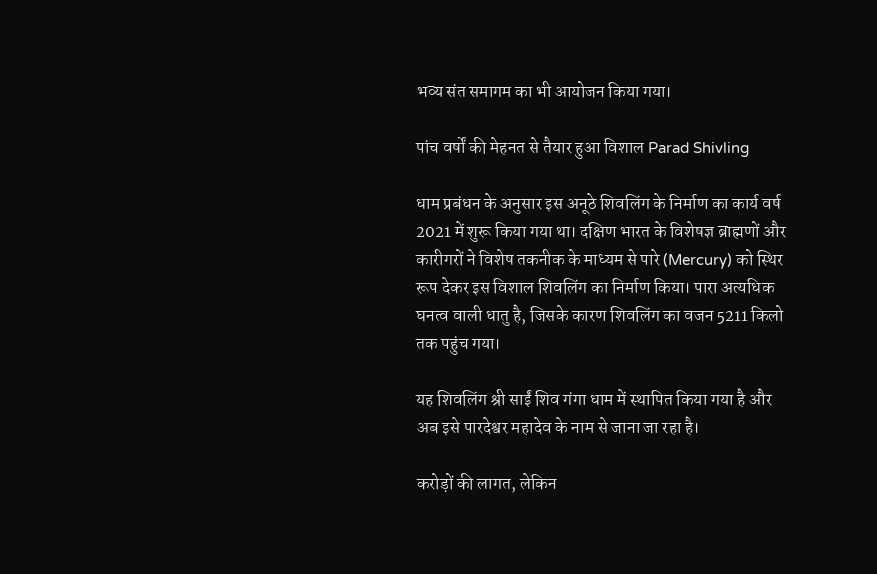भव्य संत समागम का भी आयोजन किया गया।

पांच वर्षों की मेहनत से तैयार हुआ विशाल Parad Shivling

धाम प्रबंधन के अनुसार इस अनूठे शिवलिंग के निर्माण का कार्य वर्ष 2021 में शुरू किया गया था। दक्षिण भारत के विशेषज्ञ ब्राह्मणों और कारीगरों ने विशेष तकनीक के माध्यम से पारे (Mercury) को स्थिर रूप देकर इस विशाल शिवलिंग का निर्माण किया। पारा अत्यधिक घनत्व वाली धातु है, जिसके कारण शिवलिंग का वजन 5211 किलो तक पहुंच गया।

यह शिवलिंग श्री साईं शिव गंगा धाम में स्थापित किया गया है और अब इसे पारदेश्वर महादेव के नाम से जाना जा रहा है।

करोड़ों की लागत, लेकिन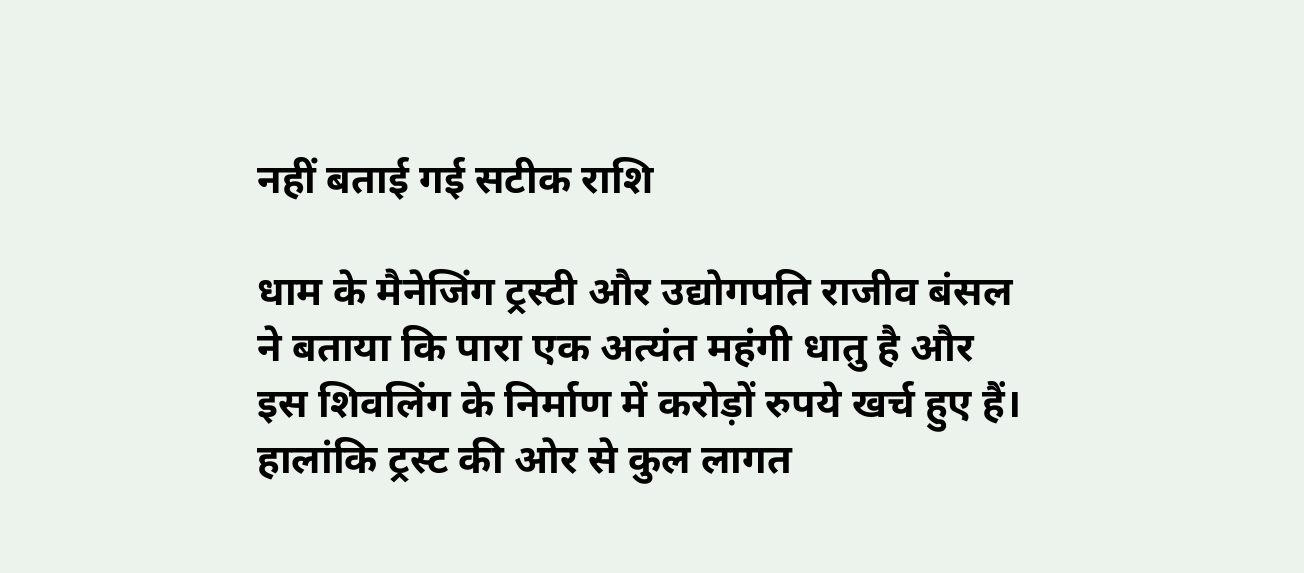नहीं बताई गई सटीक राशि

धाम के मैनेजिंग ट्रस्टी और उद्योगपति राजीव बंसल ने बताया कि पारा एक अत्यंत महंगी धातु है और इस शिवलिंग के निर्माण में करोड़ों रुपये खर्च हुए हैं। हालांकि ट्रस्ट की ओर से कुल लागत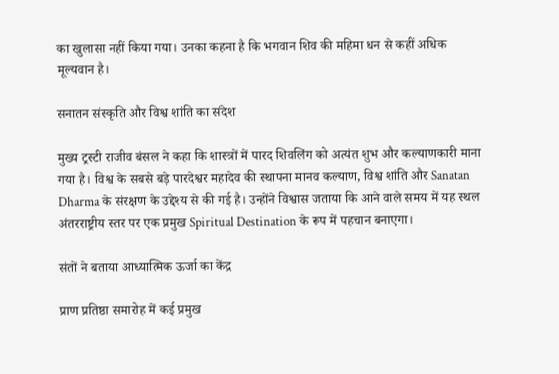का खुलासा नहीं किया गया। उनका कहना है कि भगवान शिव की महिमा धन से कहीं अधिक मूल्यवान है।

सनातन संस्कृति और विश्व शांति का संदेश

मुख्य ट्रस्टी राजीव बंसल ने कहा कि शास्त्रों में पारद शिवलिंग को अत्यंत शुभ और कल्याणकारी माना गया है। विश्व के सबसे बड़े पारदेश्वर महादेव की स्थापना मानव कल्याण, विश्व शांति और Sanatan Dharma के संरक्षण के उद्देश्य से की गई है। उन्होंने विश्वास जताया कि आने वाले समय में यह स्थल अंतरराष्ट्रीय स्तर पर एक प्रमुख Spiritual Destination के रूप में पहचान बनाएगा।

संतों ने बताया आध्यात्मिक ऊर्जा का केंद्र

प्राण प्रतिष्ठा समारोह में कई प्रमुख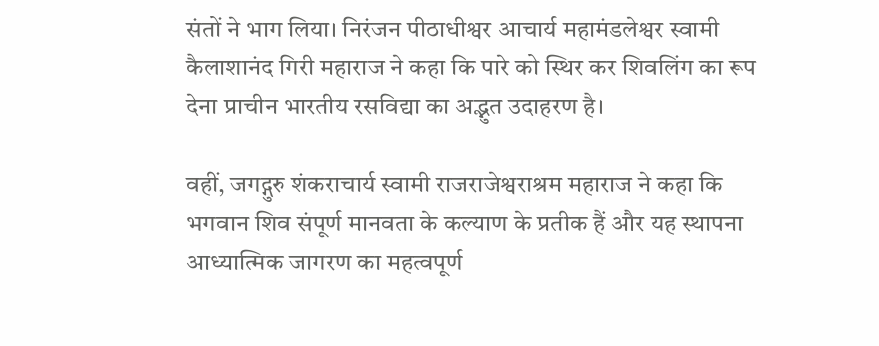संतों ने भाग लिया। निरंजन पीठाधीश्वर आचार्य महामंडलेश्वर स्वामी कैलाशानंद गिरी महाराज ने कहा कि पारे को स्थिर कर शिवलिंग का रूप देना प्राचीन भारतीय रसविद्या का अद्भुत उदाहरण है।

वहीं, जगद्गुरु शंकराचार्य स्वामी राजराजेश्वराश्रम महाराज ने कहा कि भगवान शिव संपूर्ण मानवता के कल्याण के प्रतीक हैं और यह स्थापना आध्यात्मिक जागरण का महत्वपूर्ण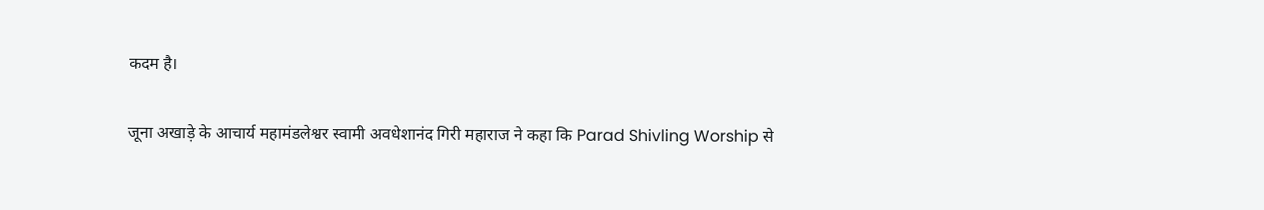कदम है।

जूना अखाड़े के आचार्य महामंडलेश्वर स्वामी अवधेशानंद गिरी महाराज ने कहा कि Parad Shivling Worship से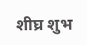शीघ्र शुभ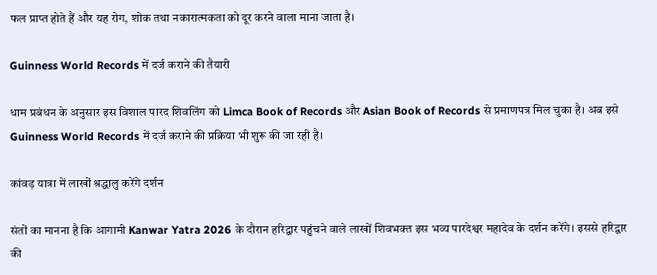फल प्राप्त होते हैं और यह रोग, शोक तथा नकारात्मकता को दूर करने वाला माना जाता है।

Guinness World Records में दर्ज कराने की तैयारी

धाम प्रबंधन के अनुसार इस विशाल पारद शिवलिंग को Limca Book of Records और Asian Book of Records से प्रमाणपत्र मिल चुका है। अब इसे Guinness World Records में दर्ज कराने की प्रक्रिया भी शुरू की जा रही है।

कांवड़ यात्रा में लाखों श्रद्धालु करेंगे दर्शन

संतों का मानना है कि आगामी Kanwar Yatra 2026 के दौरान हरिद्वार पहुंचने वाले लाखों शिवभक्त इस भव्य पारदेश्वर महादेव के दर्शन करेंगे। इससे हरिद्वार की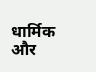धार्मिक और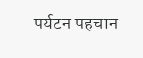पर्यटन पहचान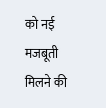को नई मजबूती मिलने की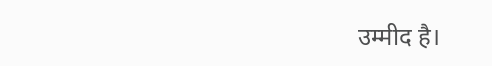उम्मीद है।